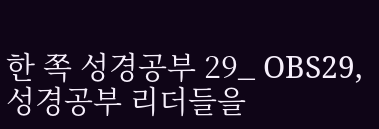한 쪽 성경공부 29_ OBS29, 성경공부 리더들을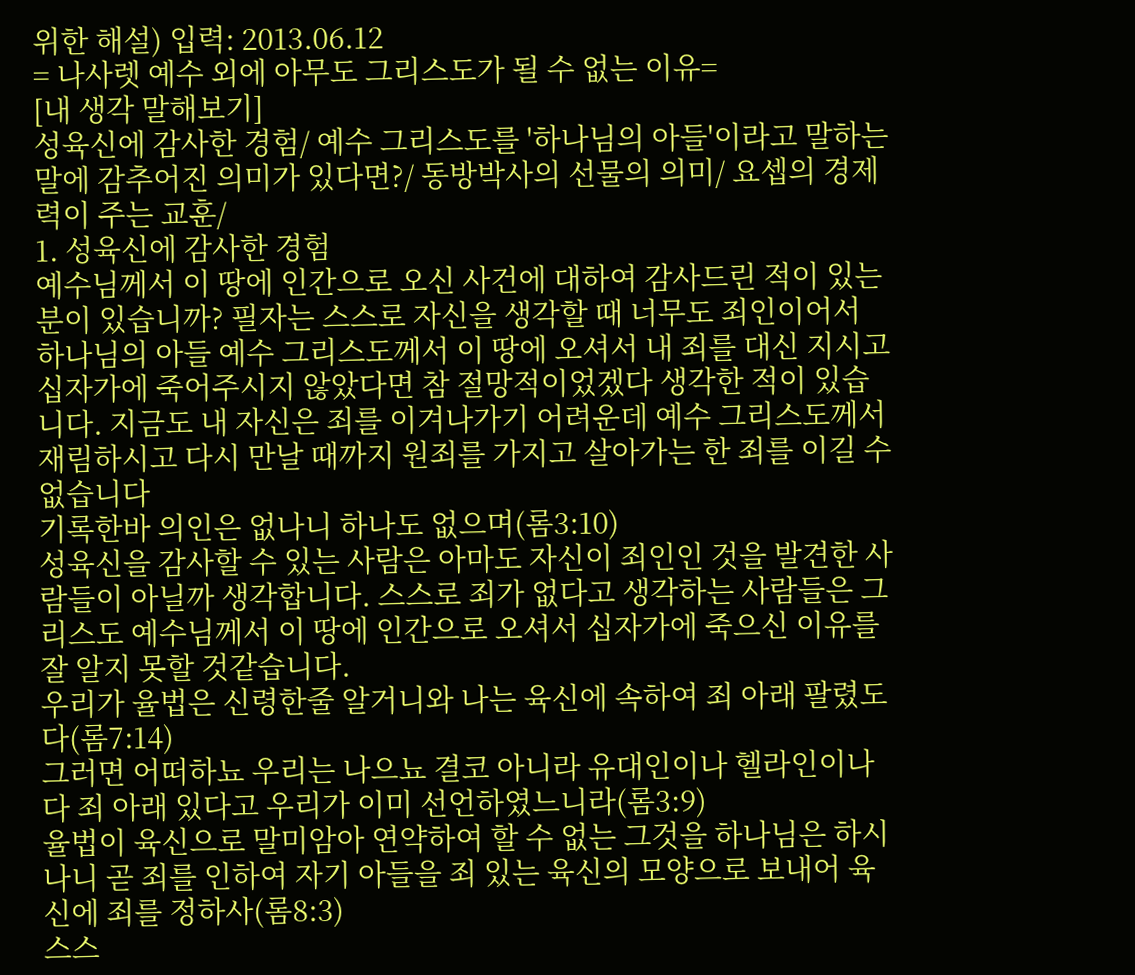위한 해설) 입력: 2013.06.12
= 나사렛 예수 외에 아무도 그리스도가 될 수 없는 이유=
[내 생각 말해보기]
성육신에 감사한 경험/ 예수 그리스도를 '하나님의 아들'이라고 말하는 말에 감추어진 의미가 있다면?/ 동방박사의 선물의 의미/ 요셉의 경제력이 주는 교훈/
1. 성육신에 감사한 경험
예수님께서 이 땅에 인간으로 오신 사건에 대하여 감사드린 적이 있는 분이 있습니까? 필자는 스스로 자신을 생각할 때 너무도 죄인이어서 하나님의 아들 예수 그리스도께서 이 땅에 오셔서 내 죄를 대신 지시고 십자가에 죽어주시지 않았다면 참 절망적이었겠다 생각한 적이 있습니다. 지금도 내 자신은 죄를 이겨나가기 어려운데 예수 그리스도께서 재림하시고 다시 만날 때까지 원죄를 가지고 살아가는 한 죄를 이길 수 없습니다
기록한바 의인은 없나니 하나도 없으며(롬3:10)
성육신을 감사할 수 있는 사람은 아마도 자신이 죄인인 것을 발견한 사람들이 아닐까 생각합니다. 스스로 죄가 없다고 생각하는 사람들은 그리스도 예수님께서 이 땅에 인간으로 오셔서 십자가에 죽으신 이유를 잘 알지 못할 것같습니다.
우리가 율법은 신령한줄 알거니와 나는 육신에 속하여 죄 아래 팔렸도다(롬7:14)
그러면 어떠하뇨 우리는 나으뇨 결코 아니라 유대인이나 헬라인이나 다 죄 아래 있다고 우리가 이미 선언하였느니라(롬3:9)
율법이 육신으로 말미암아 연약하여 할 수 없는 그것을 하나님은 하시나니 곧 죄를 인하여 자기 아들을 죄 있는 육신의 모양으로 보내어 육신에 죄를 정하사(롬8:3)
스스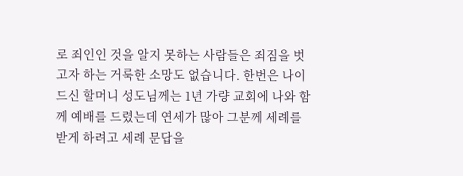로 죄인인 것을 알지 못하는 사람들은 죄짐을 벗고자 하는 거룩한 소망도 없습니다. 한번은 나이드신 할머니 성도님께는 1년 가량 교회에 나와 함께 예배를 드렸는데 연세가 많아 그분께 세례를 받게 하려고 세례 문답을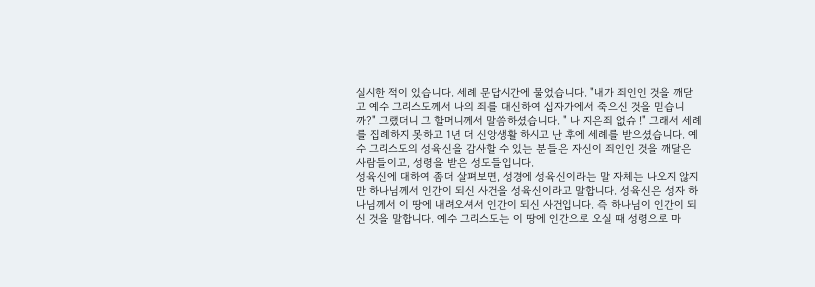실시한 적이 있습니다. 세례 문답시간에 물었습니다. "내가 죄인인 것을 깨닫고 예수 그리스도께서 나의 죄를 대신하여 십자가에서 죽으신 것을 믿습니까?" 그랬더니 그 할머니께서 말씀하셨습니다. " 나 지은죄 없슈 !" 그래서 세례를 집례하지 못하고 1년 더 신앙생활 하시고 난 후에 세례를 받으셨습니다. 예수 그리스도의 성육신을 감사할 수 있는 분들은 자신이 죄인인 것을 깨달은 사람들이고, 성령을 받은 성도들입니다.
성육신에 대하여 좀더 살펴보면, 성경에 성육신이라는 말 자체는 나오지 않지만 하나님께서 인간이 되신 사건을 성육신이라고 말합니다. 성육신은 성자 하나님께서 이 땅에 내려오셔서 인간이 되신 사건입니다. 즉 하나님이 인간이 되신 것을 말합니다. 예수 그리스도는 이 땅에 인간으로 오실 때 성령으로 마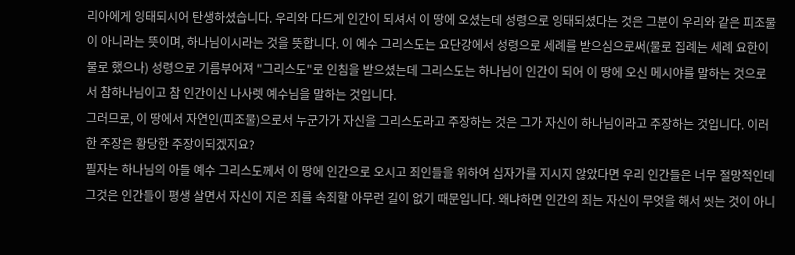리아에게 잉태되시어 탄생하셨습니다. 우리와 다드게 인간이 되셔서 이 땅에 오셨는데 성령으로 잉태되셨다는 것은 그분이 우리와 같은 피조물이 아니라는 뜻이며, 하나님이시라는 것을 뜻합니다. 이 예수 그리스도는 요단강에서 성령으로 세례를 받으심으로써(물로 집례는 세례 요한이 물로 했으나) 성령으로 기름부어져 "그리스도"로 인침을 받으셨는데 그리스도는 하나님이 인간이 되어 이 땅에 오신 메시야를 말하는 것으로서 참하나님이고 참 인간이신 나사렛 예수님을 말하는 것입니다.
그러므로, 이 땅에서 자연인(피조물)으로서 누군가가 자신을 그리스도라고 주장하는 것은 그가 자신이 하나님이라고 주장하는 것입니다. 이러한 주장은 황당한 주장이되겠지요?
필자는 하나님의 아들 예수 그리스도께서 이 땅에 인간으로 오시고 죄인들을 위하여 십자가를 지시지 않았다면 우리 인간들은 너무 절망적인데 그것은 인간들이 평생 살면서 자신이 지은 죄를 속죄할 아무런 길이 없기 때문입니다. 왜냐하면 인간의 죄는 자신이 무엇을 해서 씻는 것이 아니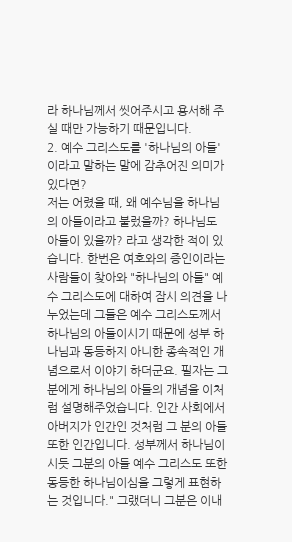라 하나님께서 씻어주시고 용서해 주실 때만 가능하기 때문입니다.
2. 예수 그리스도를 '하나님의 아들'이라고 말하는 말에 감추어진 의미가 있다면?
저는 어렸을 때, 왜 예수님을 하나님의 아들이라고 불렀을까? 하나님도 아들이 있을까? 라고 생각한 적이 있습니다. 한번은 여호와의 증인이라는 사람들이 찾아와 "하나님의 아들" 예수 그리스도에 대하여 잠시 의견을 나누었는데 그들은 예수 그리스도께서 하나님의 아들이시기 때문에 성부 하나님과 동등하지 아니한 종속적인 개념으로서 이야기 하더군요. 필자는 그분에게 하나님의 아들의 개념을 이처럼 설명해주었습니다. 인간 사회에서 아버지가 인간인 것처럼 그 분의 아들 또한 인간입니다. 성부께서 하나님이시듯 그분의 아들 예수 그리스도 또한 동등한 하나님이심을 그렇게 표현하는 것입니다." 그랬더니 그분은 이내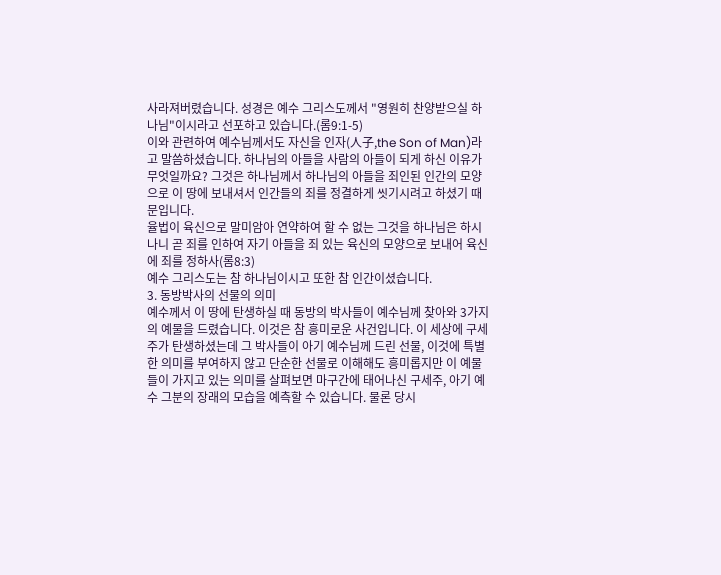사라져버렸습니다. 성경은 예수 그리스도께서 "영원히 찬양받으실 하나님"이시라고 선포하고 있습니다.(롬9:1-5)
이와 관련하여 예수님께서도 자신을 인자(人子,the Son of Man)라고 말씀하셨습니다. 하나님의 아들을 사람의 아들이 되게 하신 이유가 무엇일까요? 그것은 하나님께서 하나님의 아들을 죄인된 인간의 모양으로 이 땅에 보내셔서 인간들의 죄를 정결하게 씻기시려고 하셨기 때문입니다.
율법이 육신으로 말미암아 연약하여 할 수 없는 그것을 하나님은 하시나니 곧 죄를 인하여 자기 아들을 죄 있는 육신의 모양으로 보내어 육신에 죄를 정하사(롬8:3)
예수 그리스도는 참 하나님이시고 또한 참 인간이셨습니다.
3. 동방박사의 선물의 의미
예수께서 이 땅에 탄생하실 때 동방의 박사들이 예수님께 찾아와 3가지의 예물을 드렸습니다. 이것은 참 흥미로운 사건입니다. 이 세상에 구세주가 탄생하셨는데 그 박사들이 아기 예수님께 드린 선물, 이것에 특별한 의미를 부여하지 않고 단순한 선물로 이해해도 흥미롭지만 이 예물들이 가지고 있는 의미를 살펴보면 마구간에 태어나신 구세주, 아기 예수 그분의 장래의 모습을 예측할 수 있습니다. 물론 당시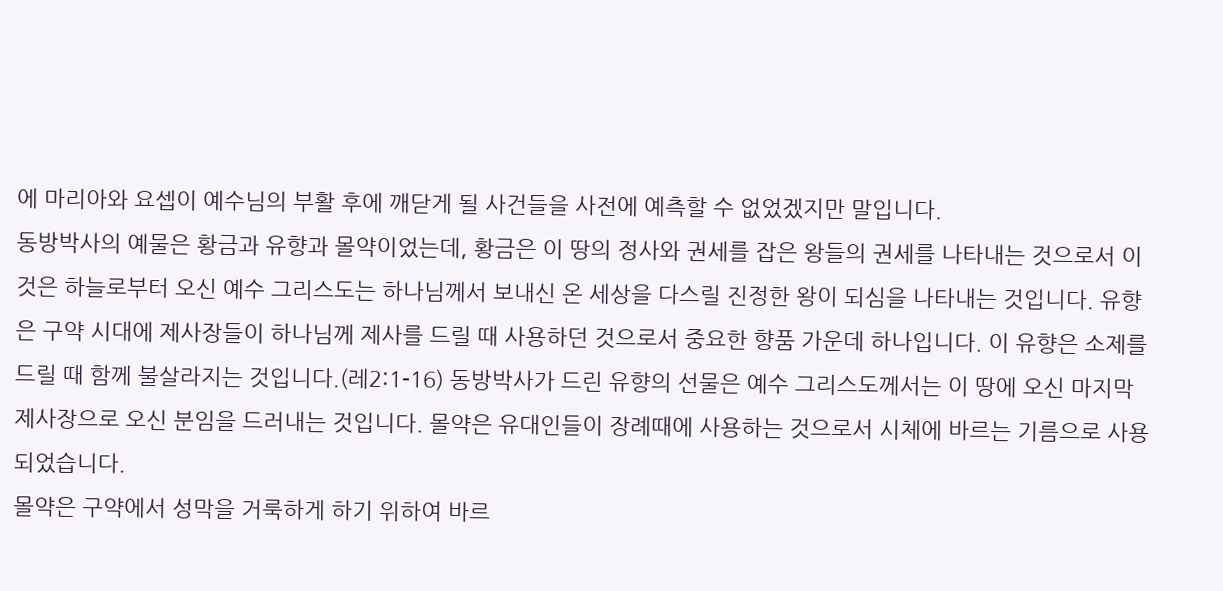에 마리아와 요셉이 예수님의 부활 후에 깨닫게 될 사건들을 사전에 예측할 수 없었겠지만 말입니다.
동방박사의 예물은 황금과 유향과 몰약이었는데, 황금은 이 땅의 정사와 권세를 잡은 왕들의 권세를 나타내는 것으로서 이것은 하늘로부터 오신 예수 그리스도는 하나님께서 보내신 온 세상을 다스릴 진정한 왕이 되심을 나타내는 것입니다. 유향은 구약 시대에 제사장들이 하나님께 제사를 드릴 때 사용하던 것으로서 중요한 향품 가운데 하나입니다. 이 유향은 소제를 드릴 때 함께 불살라지는 것입니다.(레2:1-16) 동방박사가 드린 유향의 선물은 예수 그리스도께서는 이 땅에 오신 마지막 제사장으로 오신 분임을 드러내는 것입니다. 몰약은 유대인들이 장례때에 사용하는 것으로서 시체에 바르는 기름으로 사용되었습니다.
몰약은 구약에서 성막을 거룩하게 하기 위하여 바르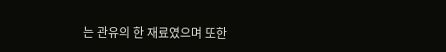는 관유의 한 재료였으며 또한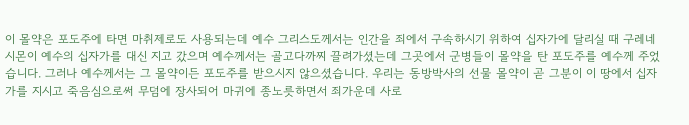이 몰약은 포도주에 타면 마취제로도 사용되는데 예수 그리스도께서는 인간을 죄에서 구속하시기 위하여 십자가에 달리실 때 구레네 시몬이 예수의 십자가를 대신 지고 갔으며 예수께서는 골고다까찌 끌려가셨는데 그곳에서 군병들이 몰약을 탄 포도주를 예수께 주었습니다. 그러나 예수께서는 그 몰약이든 포도주를 받으시지 않으셨습니다. 우리는 동방박사의 선물 몰약이 곧 그분이 이 땅에서 십자가를 지시고 죽음심으로써 무덤에 장사되어 마귀에 종노릇하면서 죄가운데 사로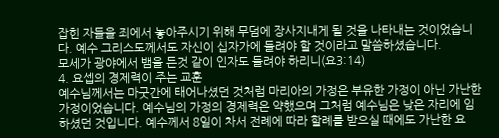잡힌 자들을 죄에서 놓아주시기 위해 무덤에 장사지내게 될 것을 나타내는 것이었습니다. 예수 그리스도께서도 자신이 십자가에 들려야 할 것이라고 말씀하셨습니다.
모세가 광야에서 뱀을 든것 같이 인자도 들려야 하리니(요3:14)
4. 요셉의 경제력이 주는 교훈
예수님께서는 마굿간에 태어나셨던 것처럼 마리아의 가정은 부유한 가정이 아닌 가난한 가정이었습니다. 예수님의 가정의 경제력은 약했으며 그처럼 예수님은 낮은 자리에 임하셨던 것입니다. 예수께서 8일이 차서 전례에 따라 할례를 받으실 때에도 가난한 요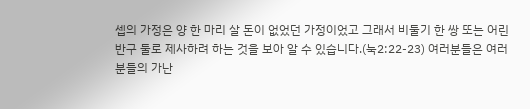셉의 가정은 양 한 마리 살 돈이 없었던 가정이었고 그래서 비둘기 한 쌍 또는 어린 반구 둘로 제사하려 하는 것을 보아 알 수 있습니다.(눅2:22-23) 여러분들은 여러분들의 가난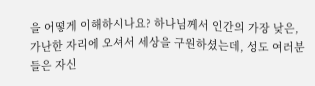을 어떻게 이해하시나요? 하나님께서 인간의 가장 낮은, 가난한 자리에 오셔서 세상을 구원하셨는데, 성도 여러분들은 자신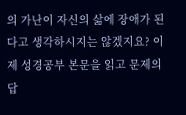의 가난이 자신의 삶에 장애가 된다고 생각하시지는 않겠지요? 이제 성경공부 본문을 읽고 문제의 답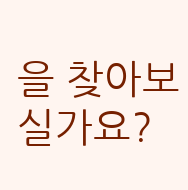을 찾아보실가요?